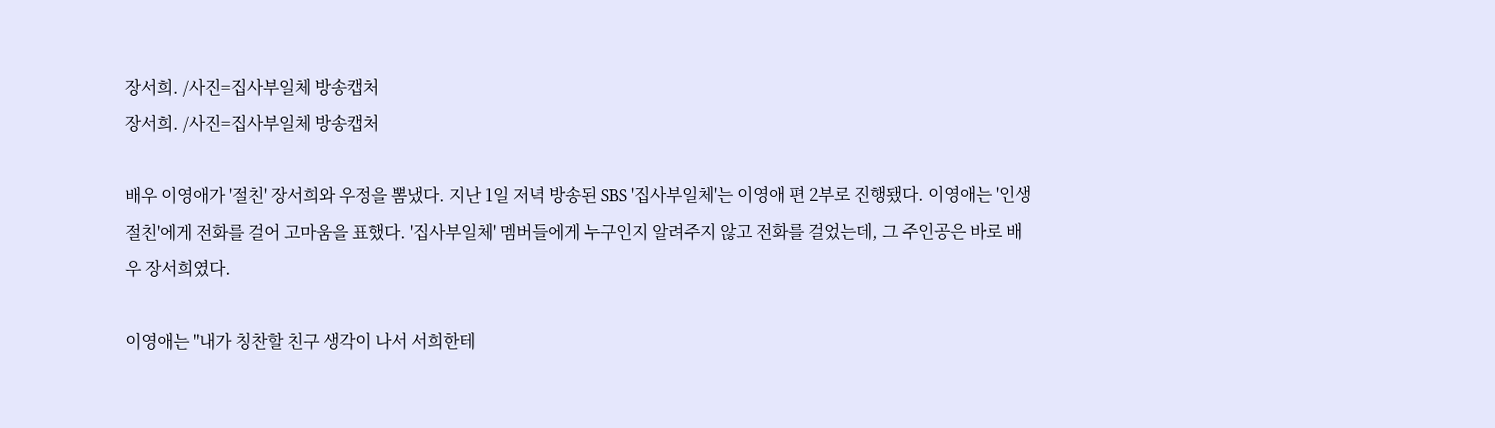장서희. /사진=집사부일체 방송캡처
장서희. /사진=집사부일체 방송캡처

배우 이영애가 '절친' 장서희와 우정을 뽐냈다. 지난 1일 저녁 방송된 SBS '집사부일체'는 이영애 편 2부로 진행됐다. 이영애는 '인생 절친'에게 전화를 걸어 고마움을 표했다. '집사부일체' 멤버들에게 누구인지 알려주지 않고 전화를 걸었는데, 그 주인공은 바로 배우 장서희였다.

이영애는 "내가 칭찬할 친구 생각이 나서 서희한테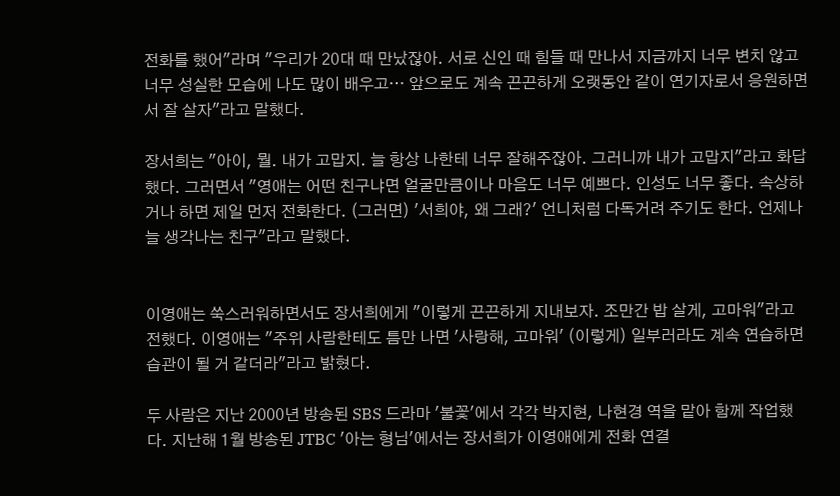전화를 했어"라며 "우리가 20대 때 만났잖아. 서로 신인 때 힘들 때 만나서 지금까지 너무 변치 않고 너무 성실한 모습에 나도 많이 배우고… 앞으로도 계속 끈끈하게 오랫동안 같이 연기자로서 응원하면서 잘 살자"라고 말했다.

장서희는 "아이, 뭘. 내가 고맙지. 늘 항상 나한테 너무 잘해주잖아. 그러니까 내가 고맙지"라고 화답했다. 그러면서 "영애는 어떤 친구냐면 얼굴만큼이나 마음도 너무 예쁘다. 인성도 너무 좋다. 속상하거나 하면 제일 먼저 전화한다. (그러면) '서희야, 왜 그래?' 언니처럼 다독거려 주기도 한다. 언제나 늘 생각나는 친구"라고 말했다.


이영애는 쑥스러워하면서도 장서희에게 "이렇게 끈끈하게 지내보자. 조만간 밥 살게, 고마워"라고 전했다. 이영애는 "주위 사람한테도 틈만 나면 '사랑해, 고마워' (이렇게) 일부러라도 계속 연습하면 습관이 될 거 같더라"라고 밝혔다.

두 사람은 지난 2000년 방송된 SBS 드라마 '불꽃'에서 각각 박지현, 나현경 역을 맡아 함께 작업했다. 지난해 1월 방송된 JTBC '아는 형님'에서는 장서희가 이영애에게 전화 연결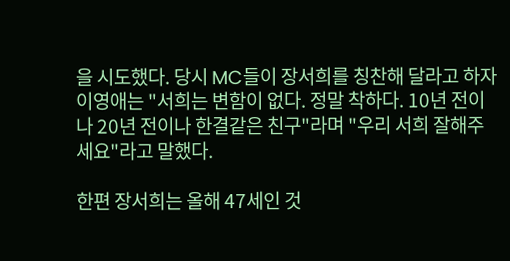을 시도했다. 당시 MC들이 장서희를 칭찬해 달라고 하자 이영애는 "서희는 변함이 없다. 정말 착하다. 10년 전이나 20년 전이나 한결같은 친구"라며 "우리 서희 잘해주세요"라고 말했다.

한편 장서희는 올해 47세인 것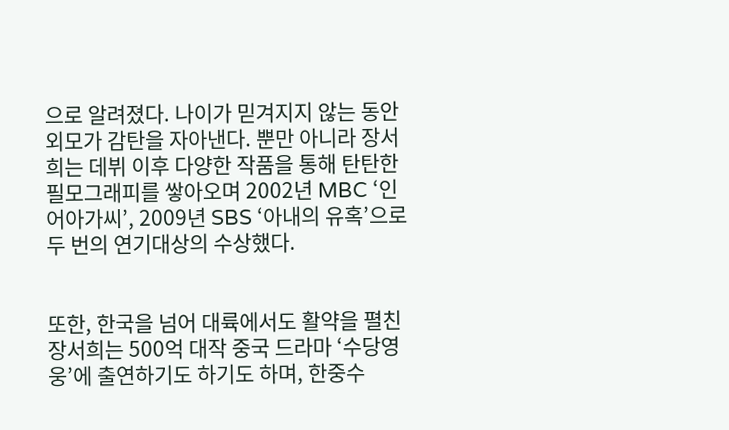으로 알려졌다. 나이가 믿겨지지 않는 동안 외모가 감탄을 자아낸다. 뿐만 아니라 장서희는 데뷔 이후 다양한 작품을 통해 탄탄한 필모그래피를 쌓아오며 2002년 MBC ‘인어아가씨’, 2009년 SBS ‘아내의 유혹’으로 두 번의 연기대상의 수상했다.


또한, 한국을 넘어 대륙에서도 활약을 펼친 장서희는 500억 대작 중국 드라마 ‘수당영웅’에 출연하기도 하기도 하며, 한중수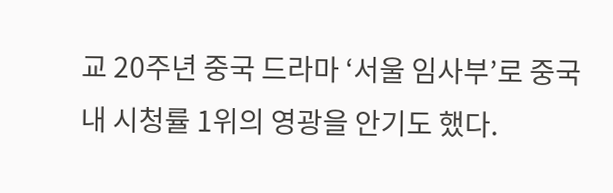교 20주년 중국 드라마 ‘서울 임사부’로 중국 내 시청률 1위의 영광을 안기도 했다.